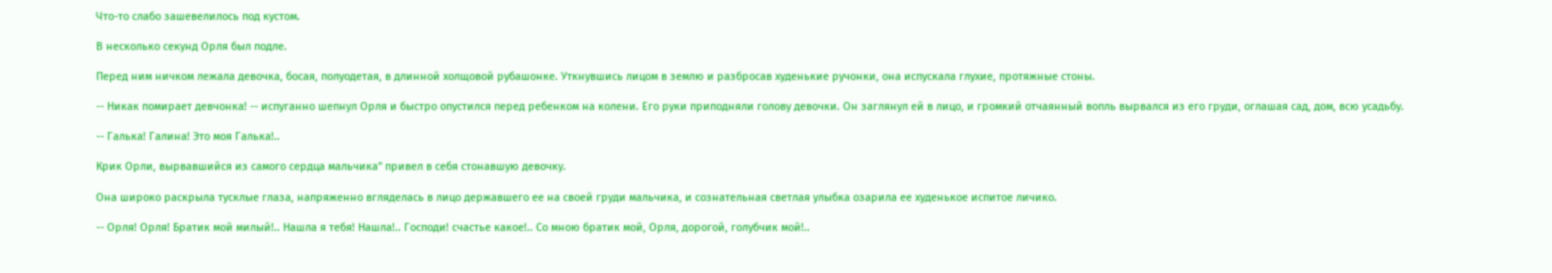Что-то слабо зашевелилось под кустом.

В несколько секунд Орля был подле.

Перед ним ничком лежала девочка, босая, полуодетая, в длинной холщовой рубашонке. Уткнувшись лицом в землю и разбросав худенькие ручонки, она испускала глухие, протяжные стоны.

-- Никак помирает девчонка! -- испуганно шепнул Орля и быстро опустился перед ребенком на колени. Его руки приподняли голову девочки. Он заглянул ей в лицо, и громкий отчаянный вопль вырвался из его груди, оглашая сад, дом, всю усадьбу.

-- Галька! Галина! Это моя Галька!..

Крик Орли, вырвавшийся из самого сердца мальчика" привел в себя стонавшую девочку.

Она широко раскрыла тусклые глаза, напряженно вгляделась в лицо державшего ее на своей груди мальчика, и сознательная светлая улыбка озарила ее худенькое испитое личико.

-- Орля! Орля! Братик мой милый!.. Нашла я тебя! Нашла!.. Господи! счастье какое!.. Со мною братик мой, Орля, дорогой, голубчик мой!..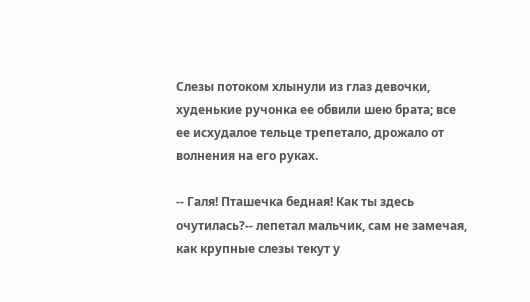Слезы потоком хлынули из глаз девочки, худенькие ручонка ее обвили шею брата; все ее исхудалое тельце трепетало, дрожало от волнения на его руках.

-- Галя! Пташечка бедная! Как ты здесь очутилась?-- лепетал мальчик, сам не замечая, как крупные слезы текут у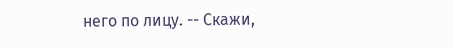него по лицу. -- Скажи,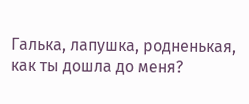Галька, лапушка, родненькая, как ты дошла до меня?